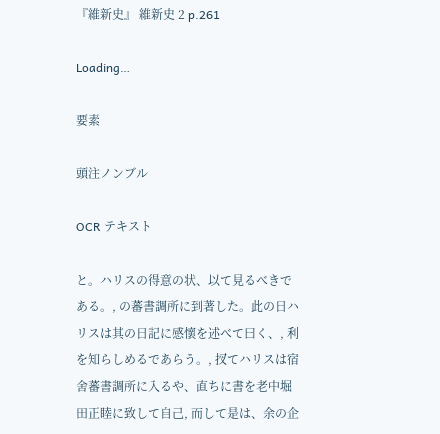『維新史』 維新史 2 p.261

Loading…

要素

頭注ノンブル

OCR テキスト

と。ハリスの得意の状、以て見るべきである。, の蕃書調所に到著した。此の日ハリスは其の日記に感懷を述べて曰く、, 利を知らしめるであらう。, 扠てハリスは宿舍蕃書調所に入るや、直ちに書を老中堀田正睦に致して自己, 而して是は、余の企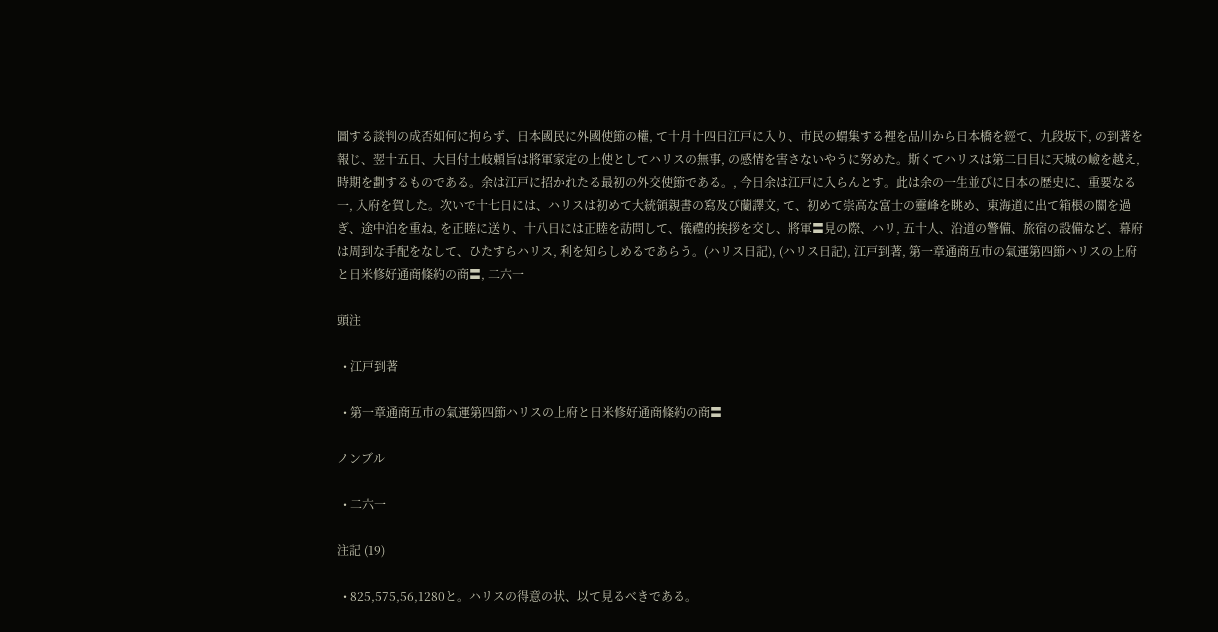圖する談判の成否如何に拘らず、日本國民に外國使節の權, て十月十四日江戸に入り、市民の蝟集する裡を品川から日本橋を經て、九段坂下, の到著を報じ、翌十五日、大目付土岐頼旨は將軍家定の上使としてハリスの無事, の感情を害さないやうに努めた。斯くてハリスは第二日目に天城の嶮を越え, 時期を劃するものである。余は江戸に招かれたる最初の外交使節である。, 今日余は江戸に入らんとす。此は余の一生並びに日本の歴史に、重要なる一, 入府を賀した。次いで十七日には、ハリスは初めて大統領親書の寫及び蘭譯文, て、初めて崇高な富士の靈峰を眺め、東海道に出て箱根の關を過ぎ、途中泊を重ね, を正睦に送り、十八日には正睦を訪問して、儀禮的挨拶を交し、將軍〓見の際、ハリ, 五十人、沿道の警備、旅宿の設備など、幕府は周到な手配をなして、ひたすらハリス, 利を知らしめるであらう。(ハリス日記), (ハリス日記), 江戸到著, 第一章通商互市の氣運第四節ハリスの上府と日米修好通商條約の商〓, 二六一

頭注

  • 江戸到著

  • 第一章通商互市の氣運第四節ハリスの上府と日米修好通商條約の商〓

ノンブル

  • 二六一

注記 (19)

  • 825,575,56,1280と。ハリスの得意の状、以て見るべきである。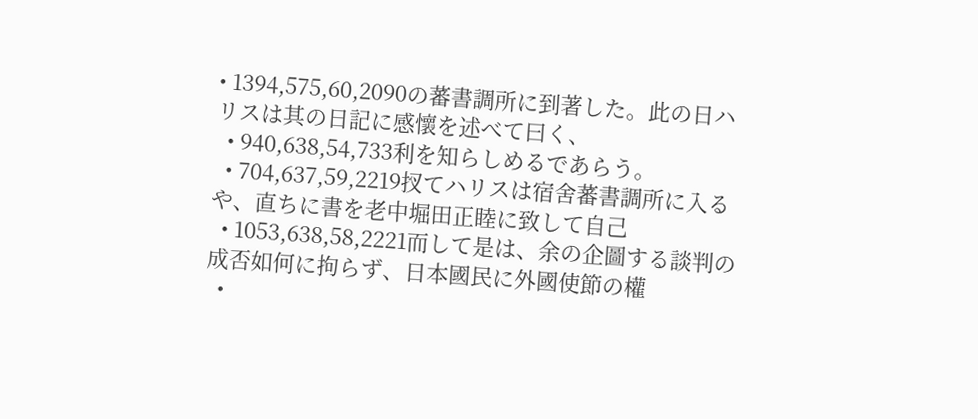• 1394,575,60,2090の蕃書調所に到著した。此の日ハリスは其の日記に感懷を述べて曰く、
  • 940,638,54,733利を知らしめるであらう。
  • 704,637,59,2219扠てハリスは宿舍蕃書調所に入るや、直ちに書を老中堀田正睦に致して自己
  • 1053,638,58,2221而して是は、余の企圖する談判の成否如何に拘らず、日本國民に外國使節の權
  •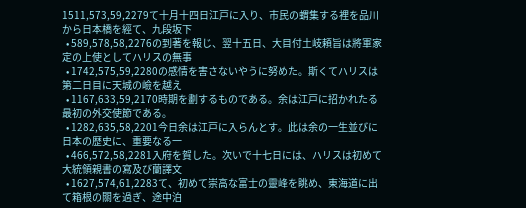1511,573,59,2279て十月十四日江戸に入り、市民の蝟集する裡を品川から日本橋を經て、九段坂下
  • 589,578,58,2276の到著を報じ、翌十五日、大目付土岐頼旨は將軍家定の上使としてハリスの無事
  • 1742,575,59,2280の感情を害さないやうに努めた。斯くてハリスは第二日目に天城の嶮を越え
  • 1167,633,59,2170時期を劃するものである。余は江戸に招かれたる最初の外交使節である。
  • 1282,635,58,2201今日余は江戸に入らんとす。此は余の一生並びに日本の歴史に、重要なる一
  • 466,572,58,2281入府を賀した。次いで十七日には、ハリスは初めて大統領親書の寫及び蘭譯文
  • 1627,574,61,2283て、初めて崇高な富士の靈峰を眺め、東海道に出て箱根の關を過ぎ、途中泊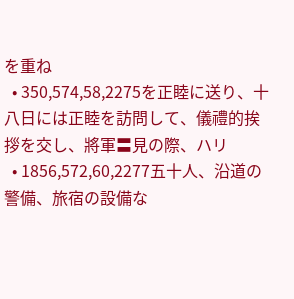を重ね
  • 350,574,58,2275を正睦に送り、十八日には正睦を訪問して、儀禮的挨拶を交し、將軍〓見の際、ハリ
  • 1856,572,60,2277五十人、沿道の警備、旅宿の設備な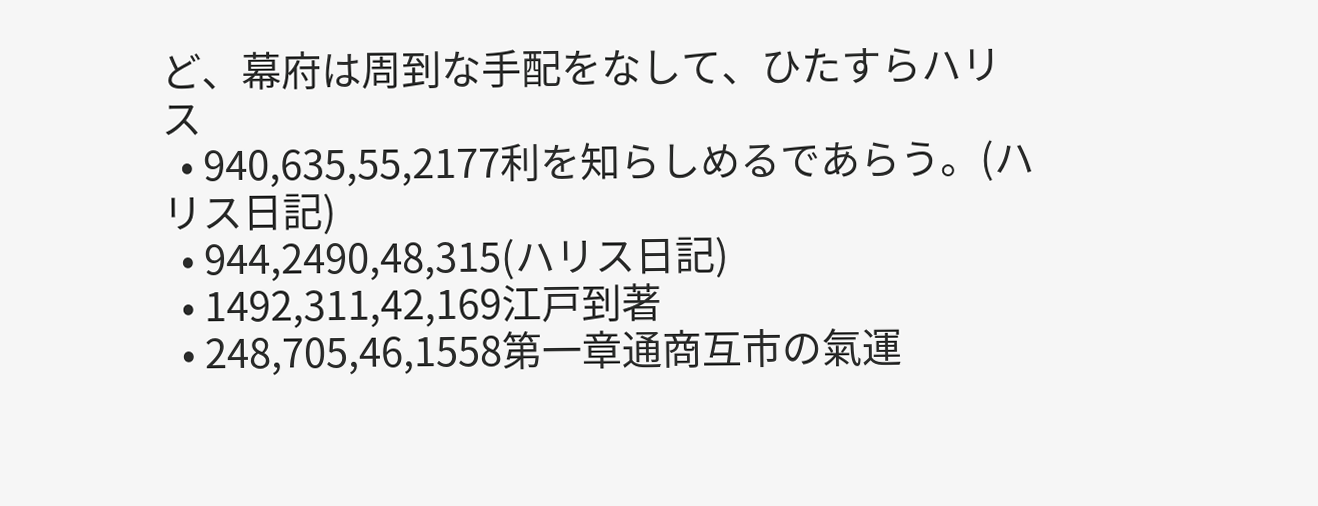ど、幕府は周到な手配をなして、ひたすらハリス
  • 940,635,55,2177利を知らしめるであらう。(ハリス日記)
  • 944,2490,48,315(ハリス日記)
  • 1492,311,42,169江戸到著
  • 248,705,46,1558第一章通商互市の氣運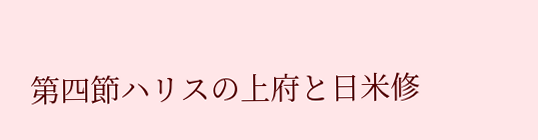第四節ハリスの上府と日米修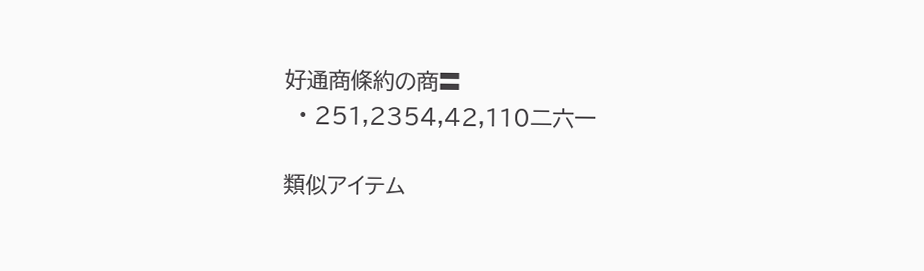好通商條約の商〓
  • 251,2354,42,110二六一

類似アイテム